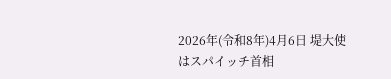2026年(令和8年)4月6日 堤大使はスパイッチ首相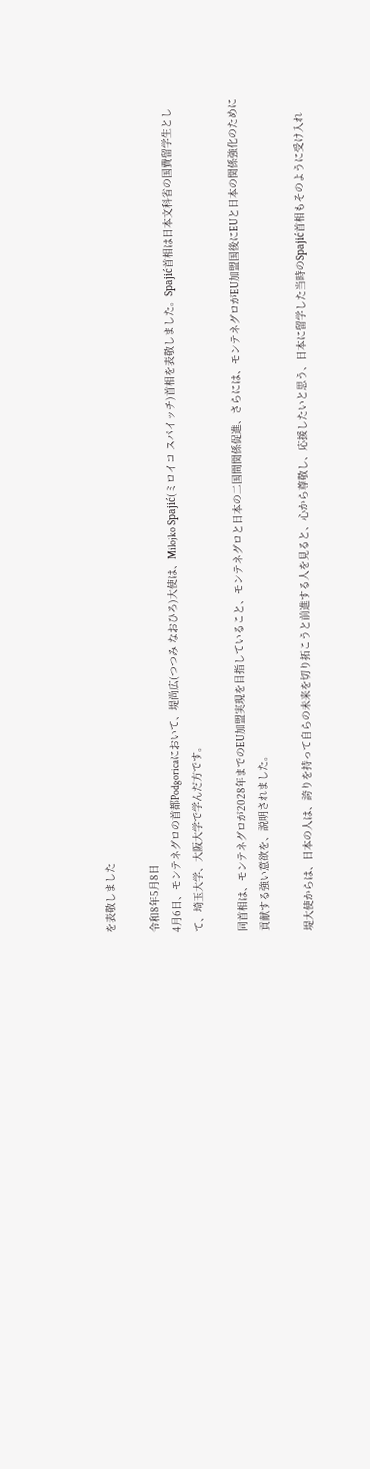を表敬しました

令和8年5月8日
4月6日、モンテネグロの首都Podgoricaにおいて、堤尚広(つつみ なおひろ)大使は、Milojko Spajić(ミロイコ スパイッチ)首相を表敬しました。Spajić首相は日本文科省の国費留学生として、埼玉大学、大阪大学で学んだ方です。

同首相は、モンテネグロが2028年までのEU加盟実現を目指していること、モンテネグロと日本の二国間関係促進、さらには、モンテネグロがEU加盟国後にEUと日本の関係強化のために貢献する強い意欲を、説明されました。

堤大使からは、日本の人は、誇りを持って自らの未来を切り拓こうと前進する人を見ると、心から尊敬し、応援したいと思う、日本に留学した当時のSpajić首相もそのように受け入れ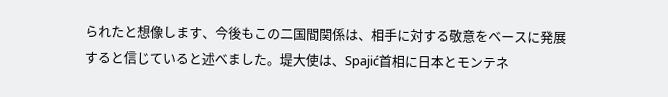られたと想像します、今後もこの二国間関係は、相手に対する敬意をベースに発展すると信じていると述べました。堤大使は、Spajić首相に日本とモンテネ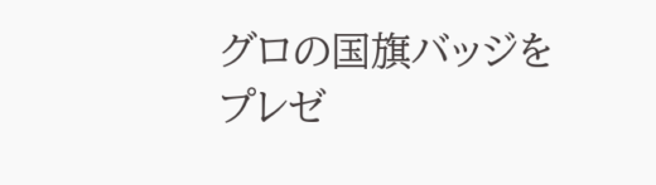グロの国旗バッジをプレゼ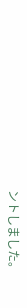ントしました。